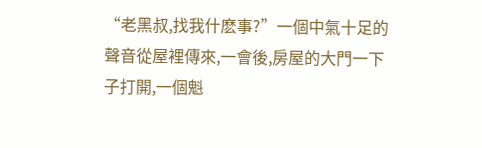“老黑叔,找我什麽事?”一個中氣十足的聲音從屋裡傳來,一會後,房屋的大門一下子打開,一個魁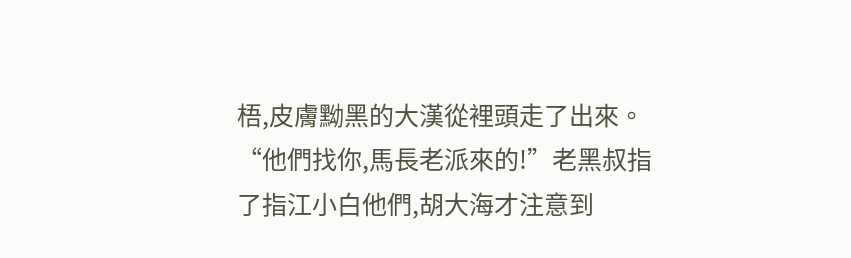梧,皮膚黝黑的大漢從裡頭走了出來。
“他們找你,馬長老派來的!”老黑叔指了指江小白他們,胡大海才注意到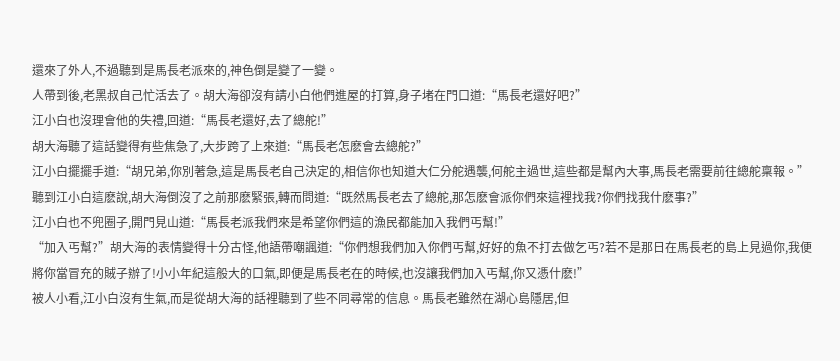還來了外人,不過聽到是馬長老派來的,神色倒是變了一變。
人帶到後,老黑叔自己忙活去了。胡大海卻沒有請小白他們進屋的打算,身子堵在門口道:“馬長老還好吧?”
江小白也沒理會他的失禮,回道:“馬長老還好,去了總舵!”
胡大海聽了這話變得有些焦急了,大步跨了上來道:“馬長老怎麽會去總舵?”
江小白擺擺手道:“胡兄弟,你別著急,這是馬長老自己決定的,相信你也知道大仁分舵遇襲,何舵主過世,這些都是幫內大事,馬長老需要前往總舵稟報。”
聽到江小白這麽說,胡大海倒沒了之前那麽緊張,轉而問道:“既然馬長老去了總舵,那怎麽會派你們來這裡找我?你們找我什麽事?”
江小白也不兜圈子,開門見山道:“馬長老派我們來是希望你們這的漁民都能加入我們丐幫!”
“加入丐幫?”胡大海的表情變得十分古怪,他語帶嘲諷道:“你們想我們加入你們丐幫,好好的魚不打去做乞丐?若不是那日在馬長老的島上見過你,我便將你當冒充的賊子辦了!小小年紀這般大的口氣,即便是馬長老在的時候,也沒讓我們加入丐幫,你又憑什麽!”
被人小看,江小白沒有生氣,而是從胡大海的話裡聽到了些不同尋常的信息。馬長老雖然在湖心島隱居,但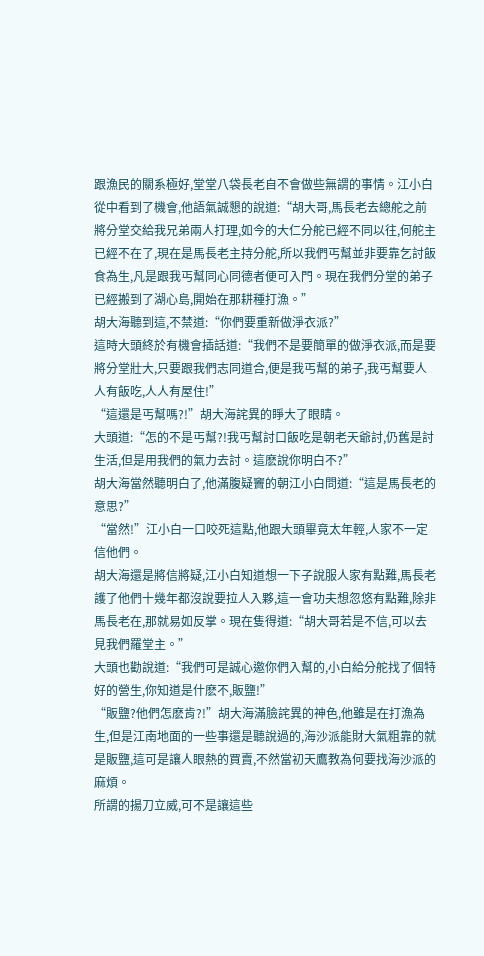跟漁民的關系極好,堂堂八袋長老自不會做些無謂的事情。江小白從中看到了機會,他語氣誠懇的說道:“胡大哥,馬長老去總舵之前將分堂交給我兄弟兩人打理,如今的大仁分舵已經不同以往,何舵主已經不在了,現在是馬長老主持分舵,所以我們丐幫並非要靠乞討飯食為生,凡是跟我丐幫同心同德者便可入門。現在我們分堂的弟子已經搬到了湖心島,開始在那耕種打漁。”
胡大海聽到這,不禁道:“你們要重新做淨衣派?”
這時大頭終於有機會插話道:“我們不是要簡單的做淨衣派,而是要將分堂壯大,只要跟我們志同道合,便是我丐幫的弟子,我丐幫要人人有飯吃,人人有屋住!”
“這還是丐幫嗎?!”胡大海詫異的睜大了眼睛。
大頭道:“怎的不是丐幫?!我丐幫討口飯吃是朝老天爺討,仍舊是討生活,但是用我們的氣力去討。這麽說你明白不?”
胡大海當然聽明白了,他滿腹疑竇的朝江小白問道:“這是馬長老的意思?”
“當然!”江小白一口咬死這點,他跟大頭畢竟太年輕,人家不一定信他們。
胡大海還是將信將疑,江小白知道想一下子說服人家有點難,馬長老護了他們十幾年都沒說要拉人入夥,這一會功夫想忽悠有點難,除非馬長老在,那就易如反掌。現在隻得道:“胡大哥若是不信,可以去見我們羅堂主。”
大頭也勸說道:“我們可是誠心邀你們入幫的,小白給分舵找了個特好的營生,你知道是什麽不,販鹽!”
“販鹽?他們怎麽肯?!”胡大海滿臉詫異的神色,他雖是在打漁為生,但是江南地面的一些事還是聽說過的,海沙派能財大氣粗靠的就是販鹽,這可是讓人眼熱的買賣,不然當初天鷹教為何要找海沙派的麻煩。
所謂的揚刀立威,可不是讓這些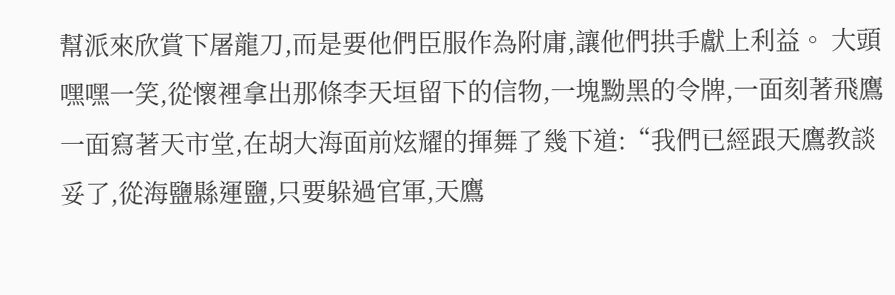幫派來欣賞下屠龍刀,而是要他們臣服作為附庸,讓他們拱手獻上利益。 大頭嘿嘿一笑,從懷裡拿出那條李天垣留下的信物,一塊黝黑的令牌,一面刻著飛鷹一面寫著天市堂,在胡大海面前炫耀的揮舞了幾下道:“我們已經跟天鷹教談妥了,從海鹽縣運鹽,只要躲過官軍,天鷹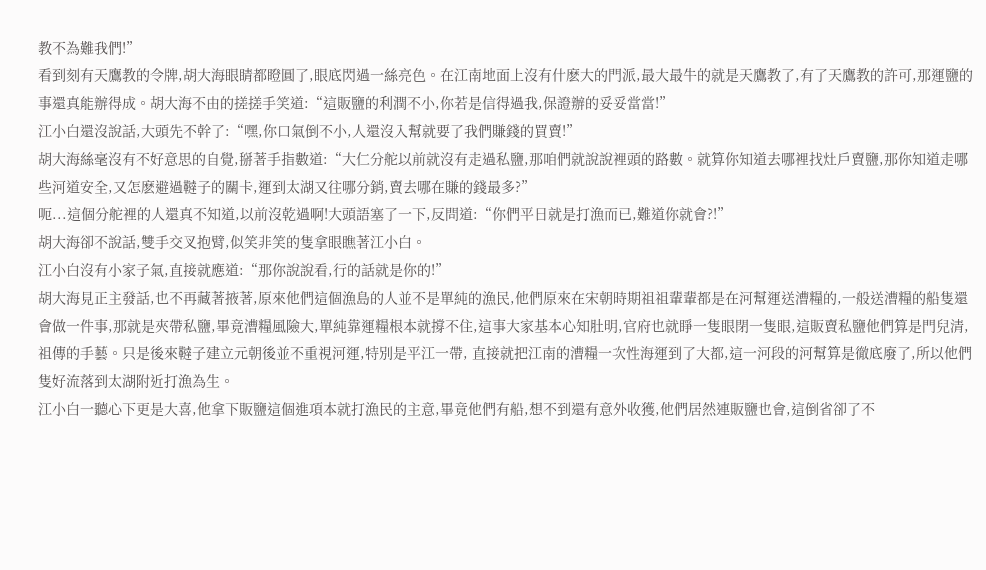教不為難我們!”
看到刻有天鷹教的令牌,胡大海眼睛都瞪圓了,眼底閃過一絲亮色。在江南地面上沒有什麽大的門派,最大最牛的就是天鷹教了,有了天鷹教的許可,那運鹽的事還真能辦得成。胡大海不由的搓搓手笑道:“這販鹽的利潤不小,你若是信得過我,保證辦的妥妥當當!”
江小白還沒說話,大頭先不幹了:“嘿,你口氣倒不小,人還沒入幫就要了我們賺錢的買賣!”
胡大海絲毫沒有不好意思的自覺,掰著手指數道:“大仁分舵以前就沒有走過私鹽,那咱們就說說裡頭的路數。就算你知道去哪裡找灶戶賣鹽,那你知道走哪些河道安全,又怎麽避過韃子的關卡,運到太湖又往哪分銷,賣去哪在賺的錢最多?”
呃...這個分舵裡的人還真不知道,以前沒乾過啊!大頭語塞了一下,反問道:“你們平日就是打漁而已,難道你就會?!”
胡大海卻不說話,雙手交叉抱臂,似笑非笑的隻拿眼瞧著江小白。
江小白沒有小家子氣,直接就應道:“那你說說看,行的話就是你的!”
胡大海見正主發話,也不再藏著掖著,原來他們這個漁島的人並不是單純的漁民,他們原來在宋朝時期祖祖輩輩都是在河幫運送漕糧的,一般送漕糧的船隻還會做一件事,那就是夾帶私鹽,畢竟漕糧風險大,單純靠運糧根本就撐不住,這事大家基本心知肚明,官府也就睜一隻眼閉一隻眼,這販賣私鹽他們算是門兒清,祖傳的手藝。只是後來韃子建立元朝後並不重視河運,特別是平江一帶, 直接就把江南的漕糧一次性海運到了大都,這一河段的河幫算是徹底廢了,所以他們隻好流落到太湖附近打漁為生。
江小白一聽心下更是大喜,他拿下販鹽這個進項本就打漁民的主意,畢竟他們有船,想不到還有意外收獲,他們居然連販鹽也會,這倒省卻了不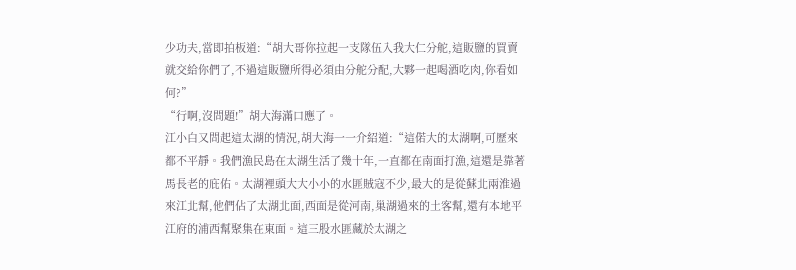少功夫,當即拍板道:“胡大哥你拉起一支隊伍入我大仁分舵,這販鹽的買賣就交給你們了,不過這販鹽所得必須由分舵分配,大夥一起喝酒吃肉,你看如何?”
“行啊,沒問題!”胡大海滿口應了。
江小白又問起這太湖的情況,胡大海一一介紹道:“這偌大的太湖啊,可歷來都不平靜。我們漁民島在太湖生活了幾十年,一直都在南面打漁,這還是靠著馬長老的庇佑。太湖裡頭大大小小的水匪賊寇不少,最大的是從蘇北兩淮過來江北幫,他們佔了太湖北面,西面是從河南,巢湖過來的土客幫,還有本地平江府的浦西幫聚集在東面。這三股水匪藏於太湖之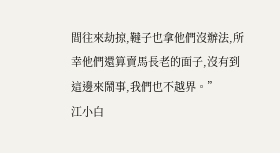間往來劫掠,韃子也拿他們沒辦法,所幸他們還算賣馬長老的面子,沒有到這邊來鬧事,我們也不越界。”
江小白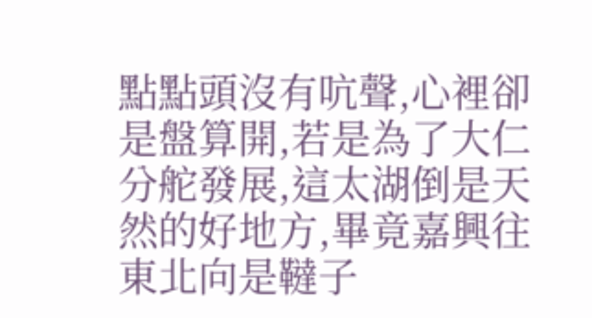點點頭沒有吭聲,心裡卻是盤算開,若是為了大仁分舵發展,這太湖倒是天然的好地方,畢竟嘉興往東北向是韃子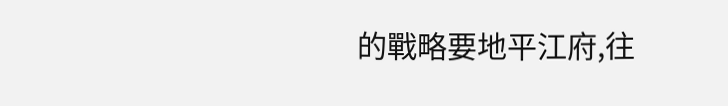的戰略要地平江府,往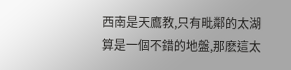西南是天鷹教,只有毗鄰的太湖算是一個不錯的地盤,那麽這太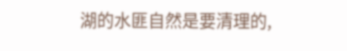湖的水匪自然是要清理的,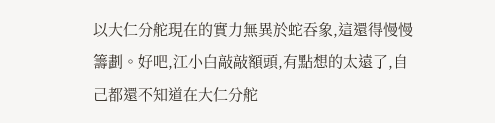以大仁分舵現在的實力無異於蛇吞象,這還得慢慢籌劃。好吧,江小白敲敲額頭,有點想的太遠了,自己都還不知道在大仁分舵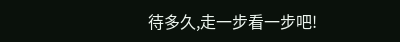待多久,走一步看一步吧!